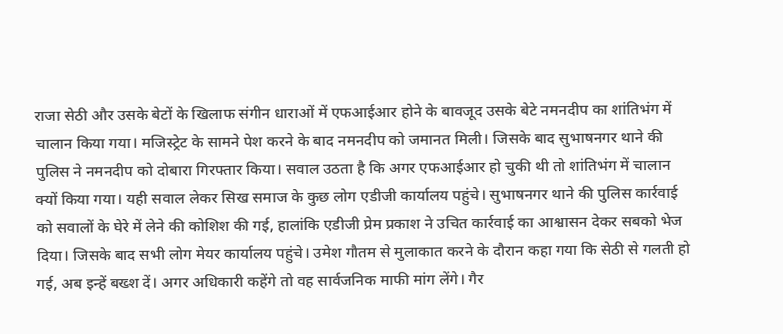राजा सेठी और उसके बेटों के खिलाफ संगीन धाराओं में एफआईआर होने के बावजूद उसके बेटे नमनदीप का शांतिभंग में चालान किया गया। मजिस्ट्रेट के सामने पेश करने के बाद नमनदीप को जमानत मिली। जिसके बाद सुभाषनगर थाने की पुलिस ने नमनदीप को दोबारा गिरफ्तार किया। सवाल उठता है कि अगर एफआईआर हो चुकी थी तो शांतिभंग में चालान क्यों किया गया। यही सवाल लेकर सिख समाज के कुछ लोग एडीजी कार्यालय पहुंचे। सुभाषनगर थाने की पुलिस कार्रवाई को सवालों के घेरे में लेने की कोशिश की गई, हालांकि एडीजी प्रेम प्रकाश ने उचित कार्रवाई का आश्वासन देकर सबको भेज दिया। जिसके बाद सभी लोग मेयर कार्यालय पहुंचे। उमेश गौतम से मुलाकात करने के दौरान कहा गया कि सेठी से गलती हो गई, अब इन्हें बख्श दें। अगर अधिकारी कहेंगे तो वह सार्वजनिक माफी मांग लेंगे। गैर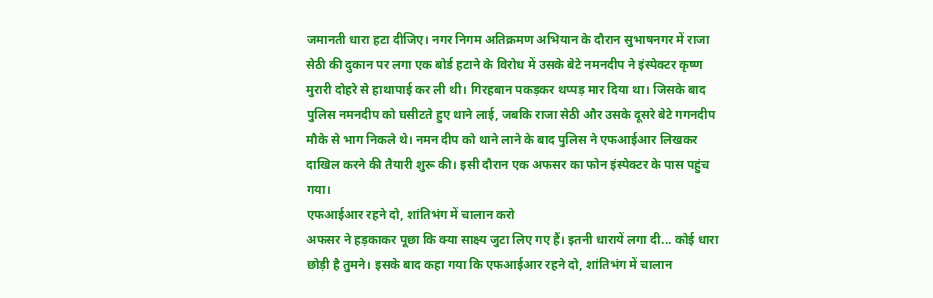जमानती धारा हटा दीजिए। नगर निगम अतिक्रमण अभियान के दौरान सुभाषनगर में राजा सेठी की दुकान पर लगा एक बोर्ड हटाने के विरोध में उसके बेटे नमनदीप ने इंस्पेक्टर कृष्ण मुरारी दोहरे से हाथापाई कर ली थी। गिरहबान पकड़कर थप्पड़ मार दिया था। जिसके बाद पुलिस नमनदीप को घसीटते हुए थाने लाई, जबकि राजा सेठी और उसके दूसरे बेटे गगनदीप मौके से भाग निकले थे। नमन दीप को थाने लाने के बाद पुलिस ने एफआईआर लिखकर दाखिल करने की तैयारी शुरू की। इसी दौरान एक अफसर का फोन इंस्पेक्टर के पास पहुंच गया।
एफआईआर रहने दो, शांतिभंग में चालान करो
अफसर ने हड़काकर पूछा कि क्या साक्ष्य जुटा लिए गए हैं। इतनी धारायें लगा दी... कोई धारा छोड़ी है तुमने। इसके बाद कहा गया कि एफआईआर रहने दो, शांतिभंग में चालान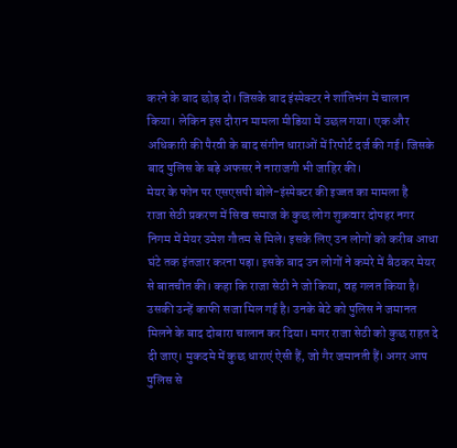करने के बाद छोड़ दो। जिसके बाद इंस्पेक्टर ने शांतिभंग में चालान किया। लेकिन इस दौरान मामला मीडिया में उछल गया। एक और अधिकारी की पैरवी के बाद संगीन धाराओं में रिपोर्ट दर्ज की गई। जिसके बाद पुलिस के बड़े अफसर ने नाराजगी भी जाहिर की।
मेयर के फोन पर एसएसपी बोले-इंस्पेक्टर की इज्जत का मामला है
राजा सेठी प्रकरण में सिख समाज के कुछ लोग शुक्रवार दोपहर नगर निगम में मेयर उमेश गौतम से मिले। इसके लिए उन लोगों को करीब आधा घंटे तक इंतजार करना पड़ा। इसके बाद उन लोगों ने कमरे में बैठकर मेयर से बातचीत की। कहा कि राजा सेठी ने जो किया, वह गलत किया है। उसकी उन्हें काफी सजा मिल गई है। उनके बेटे को पुलिस ने जमानत मिलने के बाद दोबारा चालान कर दिया। मगर राजा सेठी को कुछ राहत दे दी जाए। मुकदमे में कुछ धाराएं ऐसी हैं, जो गैर जमानती हैं। अगर आप पुलिस से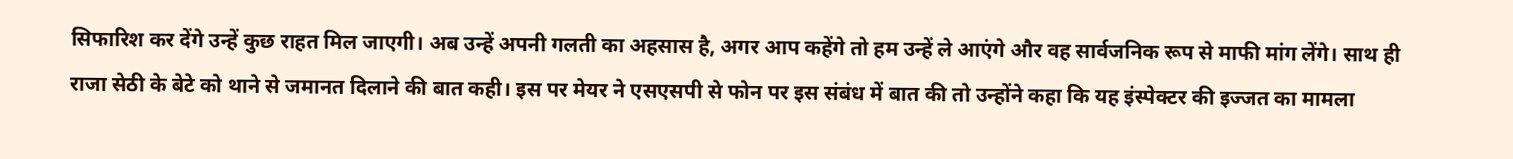सिफारिश कर देंगे उन्हें कुछ राहत मिल जाएगी। अब उन्हें अपनी गलती का अहसास है, अगर आप कहेंगे तो हम उन्हें ले आएंगे और वह सार्वजनिक रूप से माफी मांग लेंगे। साथ ही राजा सेठी के बेटे को थाने से जमानत दिलाने की बात कही। इस पर मेयर ने एसएसपी से फोन पर इस संबंध में बात की तो उन्होंने कहा कि यह इंस्पेक्टर की इज्जत का मामला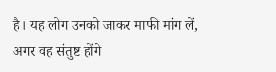है। यह लोग उनको जाकर माफी मांग लें, अगर वह संतुष्ट होंगे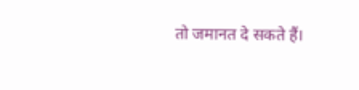तो जमानत दे सकते हैं।